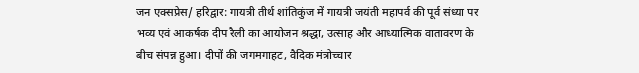जन एक्सप्रेस/ हरिद्वार: गायत्री तीर्थ शांतिकुंज में गायत्री जयंती महापर्व की पूर्व संध्या पर भव्य एवं आकर्षक दीप रैली का आयोजन श्रद्धा, उत्साह और आध्यात्मिक वातावरण के बीच संपन्न हुआ। दीपों की जगमगाहट, वैदिक मंत्रोच्चार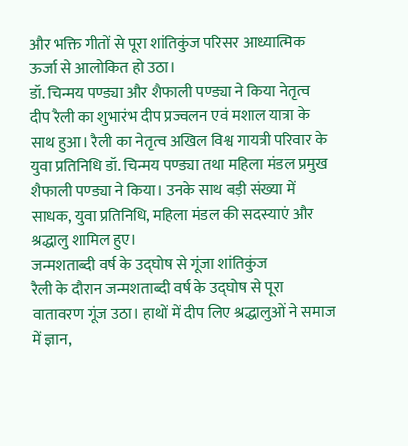और भक्ति गीतों से पूरा शांतिकुंज परिसर आध्यात्मिक ऊर्जा से आलोकित हो उठा।
डॉ. चिन्मय पण्ड्या और शैफाली पण्ड्या ने किया नेतृत्व
दीप रैली का शुभारंभ दीप प्रज्वलन एवं मशाल यात्रा के साथ हुआ। रैली का नेतृत्व अखिल विश्व गायत्री परिवार के युवा प्रतिनिधि डॉ. चिन्मय पण्ड्या तथा महिला मंडल प्रमुख शैफाली पण्ड्या ने किया। उनके साथ बड़ी संख्या में साधक, युवा प्रतिनिधि, महिला मंडल की सदस्याएं और श्रद्धालु शामिल हुए।
जन्मशताब्दी वर्ष के उद्घोष से गूंजा शांतिकुंज
रैली के दौरान जन्मशताब्दी वर्ष के उद्घोष से पूरा वातावरण गूंज उठा। हाथों में दीप लिए श्रद्धालुओं ने समाज में ज्ञान,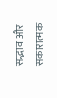सद्भाव और सकारात्मक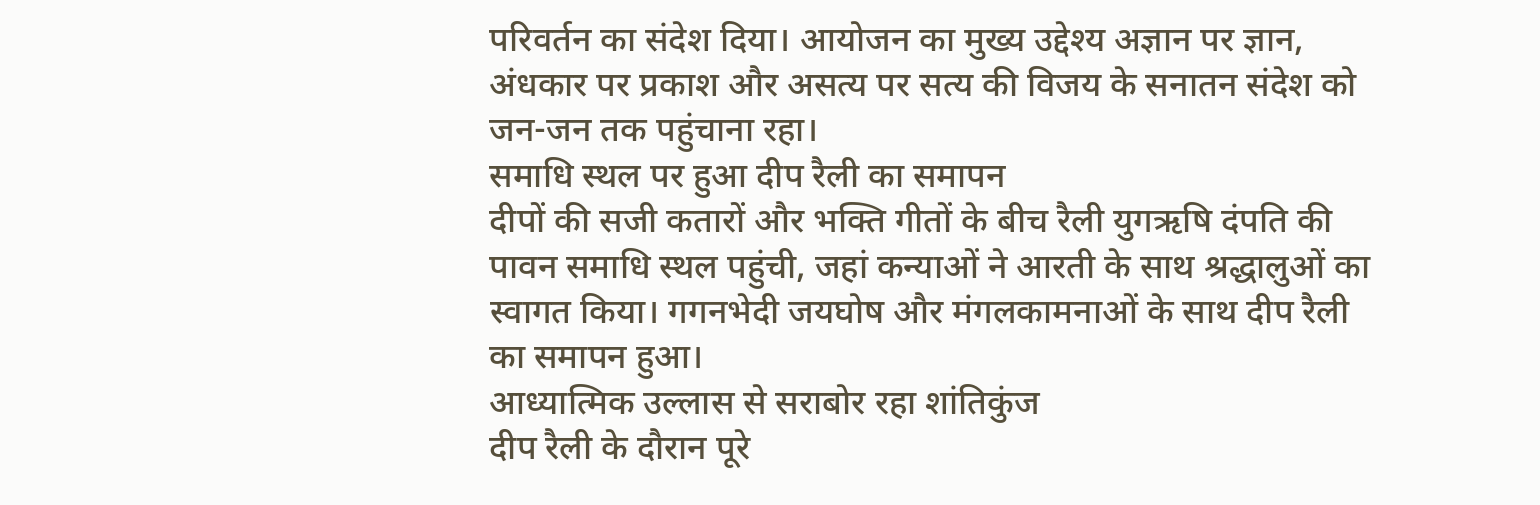परिवर्तन का संदेश दिया। आयोजन का मुख्य उद्देश्य अज्ञान पर ज्ञान, अंधकार पर प्रकाश और असत्य पर सत्य की विजय के सनातन संदेश को जन-जन तक पहुंचाना रहा।
समाधि स्थल पर हुआ दीप रैली का समापन
दीपों की सजी कतारों और भक्ति गीतों के बीच रैली युगऋषि दंपति की पावन समाधि स्थल पहुंची, जहां कन्याओं ने आरती के साथ श्रद्धालुओं का स्वागत किया। गगनभेदी जयघोष और मंगलकामनाओं के साथ दीप रैली का समापन हुआ।
आध्यात्मिक उल्लास से सराबोर रहा शांतिकुंज
दीप रैली के दौरान पूरे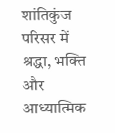शांतिकुंज परिसर में श्रद्धा, भक्ति और आध्यात्मिक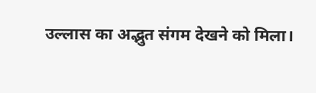उल्लास का अद्भुत संगम देखने को मिला।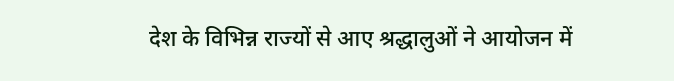देश के विभिन्न राज्यों से आए श्रद्धालुओं ने आयोजन में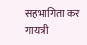सहभागिता कर गायत्री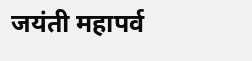जयंती महापर्व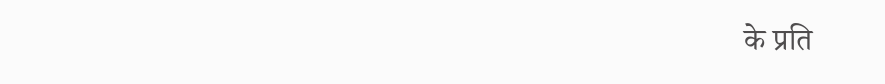के प्रति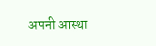अपनी आस्था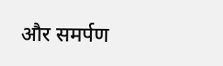और समर्पण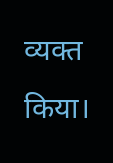व्यक्त किया।